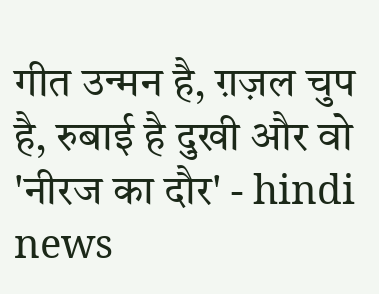गीत उन्मन है, ग़ज़ल चुप है, रुबाई है दुखी और वो 'नीरज का दौर' - hindi news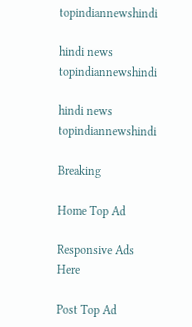topindiannewshindi

hindi news topindiannewshindi

hindi news topindiannewshindi

Breaking

Home Top Ad

Responsive Ads Here

Post Top Ad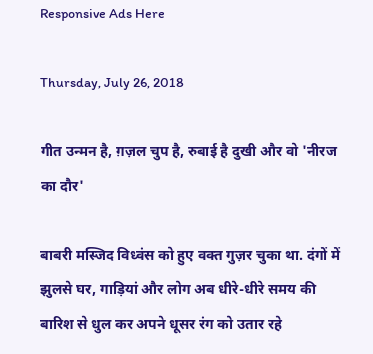Responsive Ads Here

Thursday, July 26, 2018

गीत उन्मन है, ग़ज़ल चुप है, रुबाई है दुखी और वो 'नीरज का दौर'

बाबरी मस्जिद विध्वंस को हुए वक्त गुज़र चुका था. दंगों में झुलसे घर, गाड़ियां और लोग अब धीरे-धीरे समय की बारिश से धुल कर अपने धूसर रंग को उतार रहे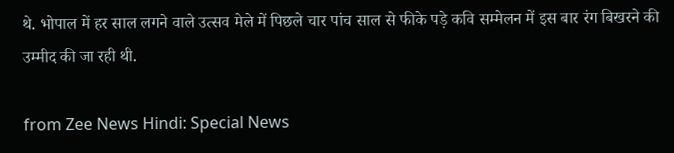थे. भोपाल में हर साल लगने वाले उत्सव मेले में पिछले चार पांच साल से फीके पड़े कवि सम्मेलन में इस बार रंग बिखरने की उम्मीद की जा रही थी.

from Zee News Hindi: Special News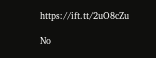https://ift.tt/2uO8cZu

No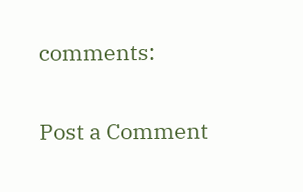comments:

Post a Comment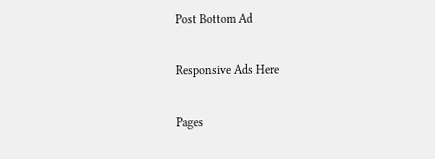Post Bottom Ad

Responsive Ads Here

Pages